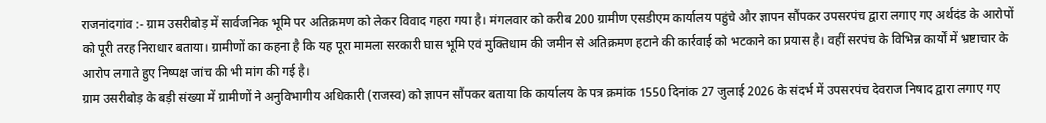राजनांदगांव :- ग्राम उसरीबोड़ में सार्वजनिक भूमि पर अतिक्रमण को लेकर विवाद गहरा गया है। मंगलवार को करीब 200 ग्रामीण एसडीएम कार्यालय पहुंचे और ज्ञापन सौंपकर उपसरपंच द्वारा लगाए गए अर्थदंड के आरोपों को पूरी तरह निराधार बताया। ग्रामीणों का कहना है कि यह पूरा मामला सरकारी घास भूमि एवं मुक्तिधाम की जमीन से अतिक्रमण हटाने की कार्रवाई को भटकाने का प्रयास है। वहीं सरपंच के विभिन्न कार्यों में भ्रष्टाचार के आरोप लगाते हुए निष्पक्ष जांच की भी मांग की गई है।
ग्राम उसरीबोड़ के बड़ी संख्या में ग्रामीणों ने अनुविभागीय अधिकारी (राजस्व) को ज्ञापन सौंपकर बताया कि कार्यालय के पत्र क्रमांक 1550 दिनांक 27 जुलाई 2026 के संदर्भ में उपसरपंच देवराज निषाद द्वारा लगाए गए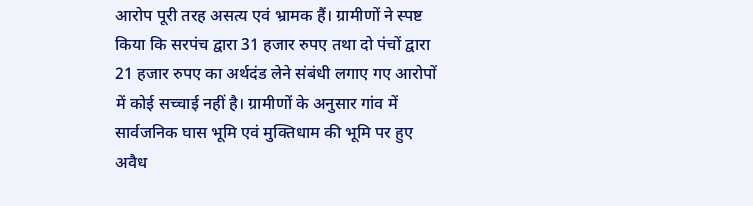आरोप पूरी तरह असत्य एवं भ्रामक हैं। ग्रामीणों ने स्पष्ट किया कि सरपंच द्वारा 31 हजार रुपए तथा दो पंचों द्वारा 21 हजार रुपए का अर्थदंड लेने संबंधी लगाए गए आरोपों में कोई सच्चाई नहीं है। ग्रामीणों के अनुसार गांव में सार्वजनिक घास भूमि एवं मुक्तिधाम की भूमि पर हुए अवैध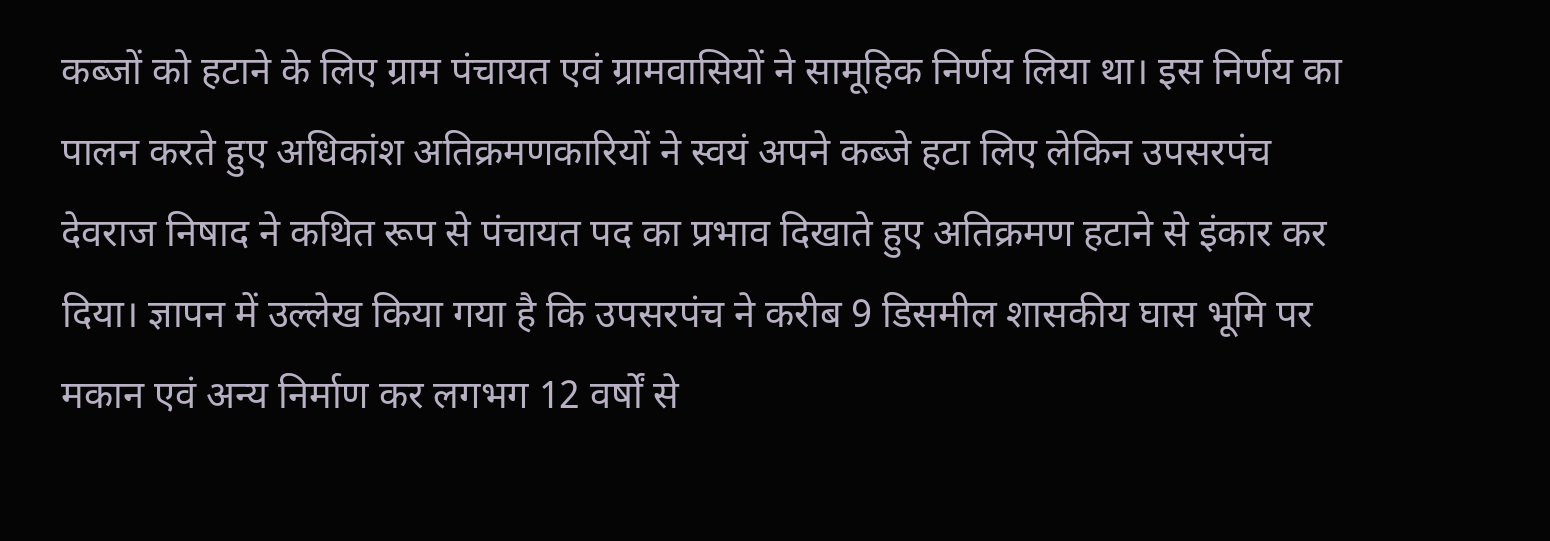कब्जों को हटाने के लिए ग्राम पंचायत एवं ग्रामवासियों ने सामूहिक निर्णय लिया था। इस निर्णय का पालन करते हुए अधिकांश अतिक्रमणकारियों ने स्वयं अपने कब्जे हटा लिए लेकिन उपसरपंच देवराज निषाद ने कथित रूप से पंचायत पद का प्रभाव दिखाते हुए अतिक्रमण हटाने से इंकार कर दिया। ज्ञापन में उल्लेख किया गया है कि उपसरपंच ने करीब 9 डिसमील शासकीय घास भूमि पर मकान एवं अन्य निर्माण कर लगभग 12 वर्षों से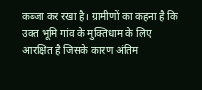कब्जा कर रखा है। ग्रामीणों का कहना है कि उक्त भूमि गांव के मुक्तिधाम के लिए आरक्षित है जिसके कारण अंतिम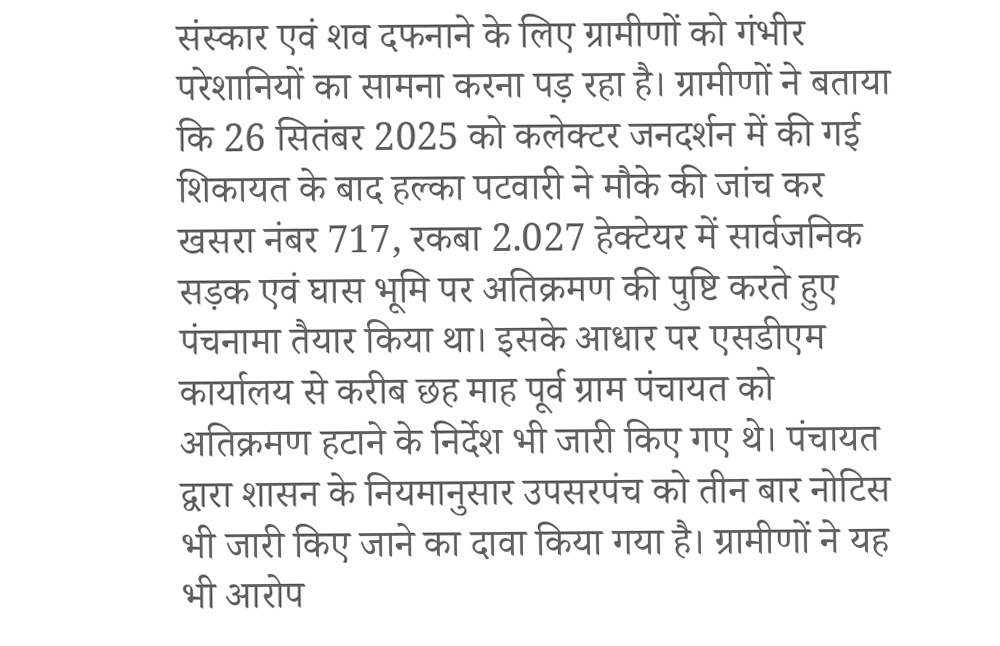संस्कार एवं शव दफनाने के लिए ग्रामीणों को गंभीर परेशानियों का सामना करना पड़ रहा है। ग्रामीणों ने बताया कि 26 सितंबर 2025 को कलेक्टर जनदर्शन में की गई शिकायत के बाद हल्का पटवारी ने मौके की जांच कर खसरा नंबर 717, रकबा 2.027 हेक्टेयर में सार्वजनिक सड़क एवं घास भूमि पर अतिक्रमण की पुष्टि करते हुए पंचनामा तैयार किया था। इसके आधार पर एसडीएम कार्यालय से करीब छह माह पूर्व ग्राम पंचायत को अतिक्रमण हटाने के निर्देश भी जारी किए गए थे। पंचायत द्वारा शासन के नियमानुसार उपसरपंच को तीन बार नोटिस भी जारी किए जाने का दावा किया गया है। ग्रामीणों ने यह भी आरोप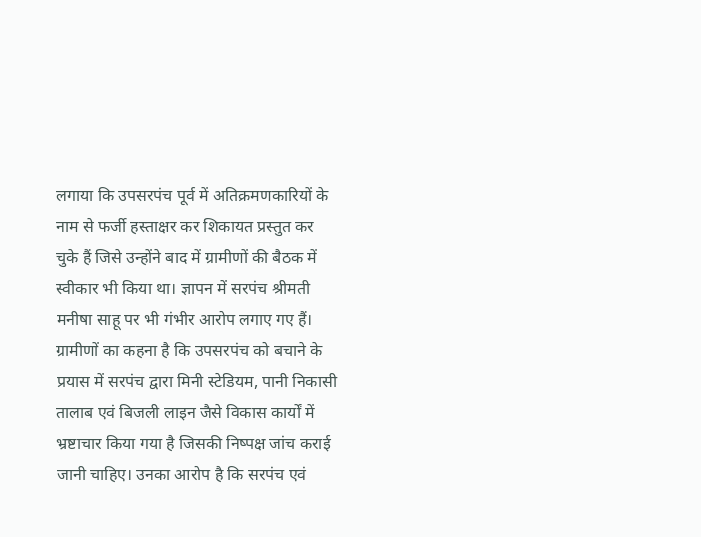लगाया कि उपसरपंच पूर्व में अतिक्रमणकारियों के नाम से फर्जी हस्ताक्षर कर शिकायत प्रस्तुत कर चुके हैं जिसे उन्होंने बाद में ग्रामीणों की बैठक में स्वीकार भी किया था। ज्ञापन में सरपंच श्रीमती मनीषा साहू पर भी गंभीर आरोप लगाए गए हैं। ग्रामीणों का कहना है कि उपसरपंच को बचाने के प्रयास में सरपंच द्वारा मिनी स्टेडियम, पानी निकासी तालाब एवं बिजली लाइन जैसे विकास कार्यों में भ्रष्टाचार किया गया है जिसकी निष्पक्ष जांच कराई जानी चाहिए। उनका आरोप है कि सरपंच एवं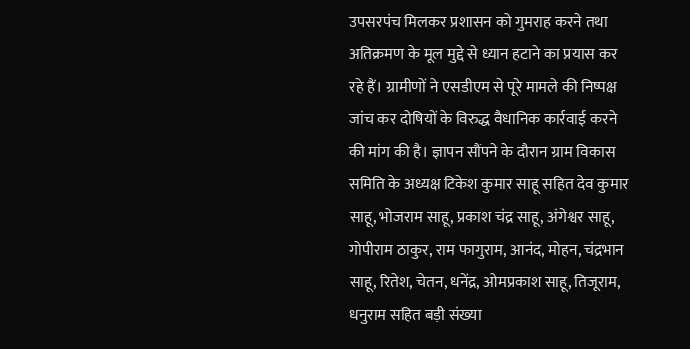उपसरपंच मिलकर प्रशासन को गुमराह करने तथा अतिक्रमण के मूल मुद्दे से ध्यान हटाने का प्रयास कर रहे हैं। ग्रामीणों ने एसडीएम से पूरे मामले की निष्पक्ष जांच कर दोषियों के विरुद्ध वैधानिक कार्रवाई करने की मांग की है। ज्ञापन सौंपने के दौरान ग्राम विकास समिति के अध्यक्ष टिकेश कुमार साहू सहित देव कुमार साहू, भोजराम साहू, प्रकाश चंद्र साहू, अंगेश्वर साहू, गोपीराम ठाकुर, राम फागुराम, आनंद, मोहन, चंद्रभान साहू, रितेश, चेतन, धनेंद्र, ओमप्रकाश साहू, तिजूराम, धनुराम सहित बड़ी संख्या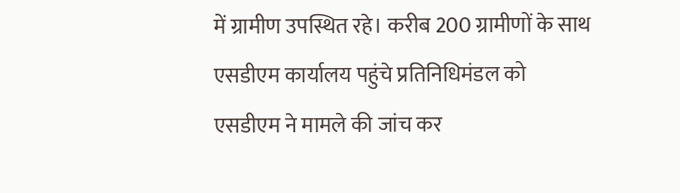में ग्रामीण उपस्थित रहे। करीब 200 ग्रामीणों के साथ एसडीएम कार्यालय पहुंचे प्रतिनिधिमंडल को एसडीएम ने मामले की जांच कर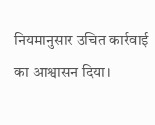नियमानुसार उचित कार्रवाई का आश्वासन दिया।